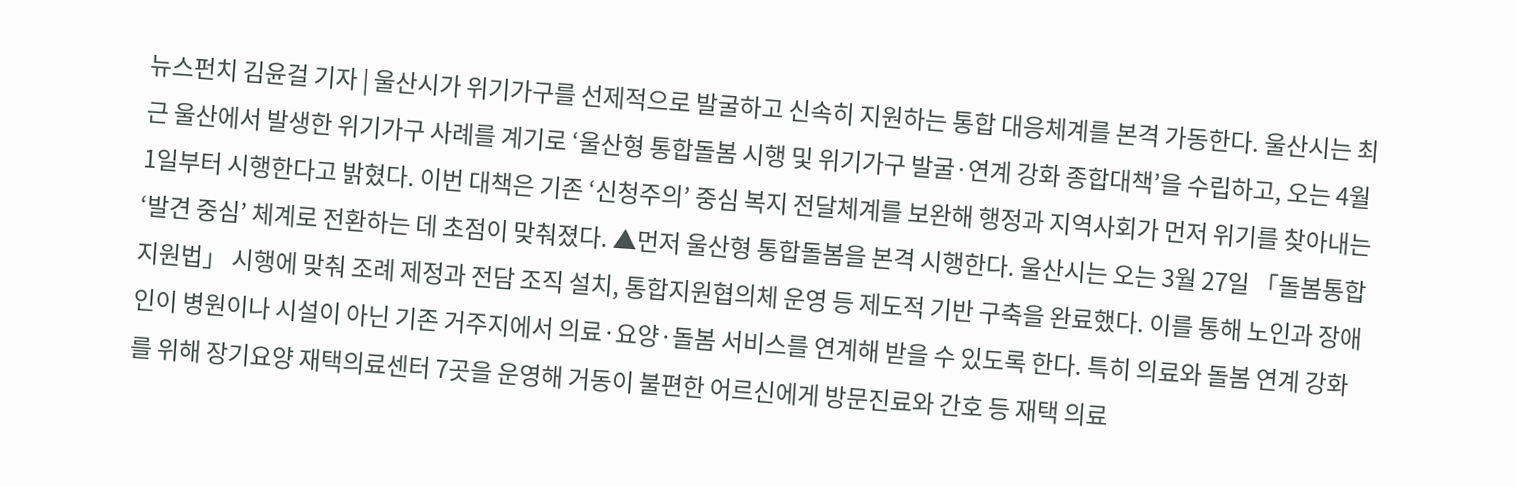뉴스펀치 김윤걸 기자 | 울산시가 위기가구를 선제적으로 발굴하고 신속히 지원하는 통합 대응체계를 본격 가동한다. 울산시는 최근 울산에서 발생한 위기가구 사례를 계기로 ‘울산형 통합돌봄 시행 및 위기가구 발굴·연계 강화 종합대책’을 수립하고, 오는 4월 1일부터 시행한다고 밝혔다. 이번 대책은 기존 ‘신청주의’ 중심 복지 전달체계를 보완해 행정과 지역사회가 먼저 위기를 찾아내는 ‘발견 중심’ 체계로 전환하는 데 초점이 맞춰졌다. ▲먼저 울산형 통합돌봄을 본격 시행한다. 울산시는 오는 3월 27일 「돌봄통합지원법」 시행에 맞춰 조례 제정과 전담 조직 설치, 통합지원협의체 운영 등 제도적 기반 구축을 완료했다. 이를 통해 노인과 장애인이 병원이나 시설이 아닌 기존 거주지에서 의료·요양·돌봄 서비스를 연계해 받을 수 있도록 한다. 특히 의료와 돌봄 연계 강화를 위해 장기요양 재택의료센터 7곳을 운영해 거동이 불편한 어르신에게 방문진료와 간호 등 재택 의료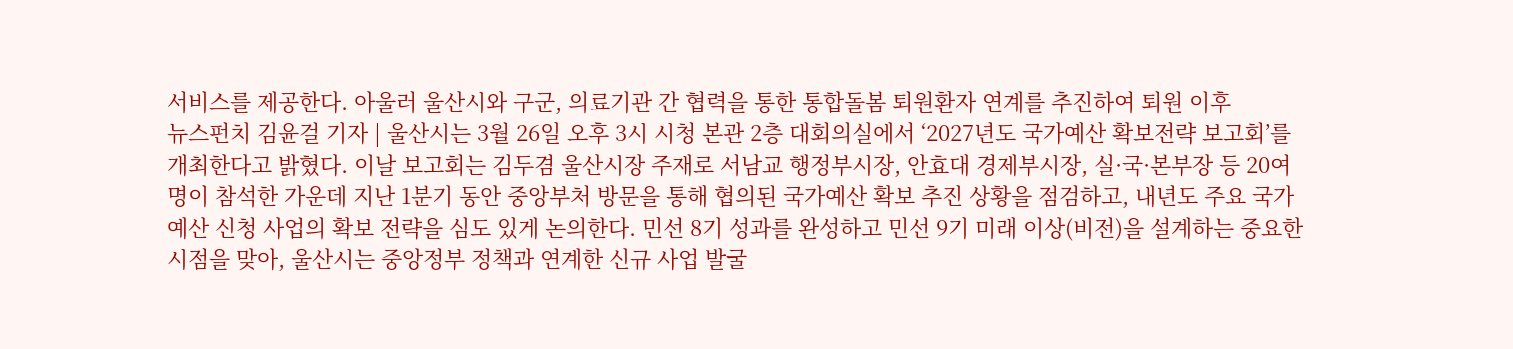서비스를 제공한다. 아울러 울산시와 구군, 의료기관 간 협력을 통한 통합돌봄 퇴원환자 연계를 추진하여 퇴원 이후
뉴스펀치 김윤걸 기자 | 울산시는 3월 26일 오후 3시 시청 본관 2층 대회의실에서 ‘2027년도 국가예산 확보전략 보고회’를 개최한다고 밝혔다. 이날 보고회는 김두겸 울산시장 주재로 서남교 행정부시장, 안효대 경제부시장, 실·국·본부장 등 20여 명이 참석한 가운데 지난 1분기 동안 중앙부처 방문을 통해 협의된 국가예산 확보 추진 상황을 점검하고, 내년도 주요 국가예산 신청 사업의 확보 전략을 심도 있게 논의한다. 민선 8기 성과를 완성하고 민선 9기 미래 이상(비전)을 설계하는 중요한 시점을 맞아, 울산시는 중앙정부 정책과 연계한 신규 사업 발굴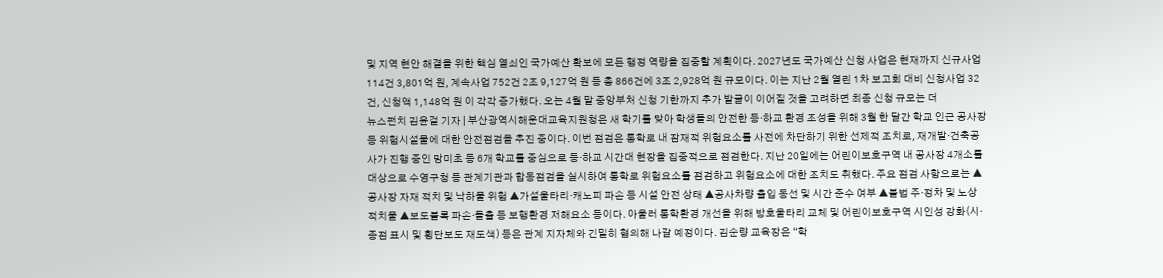및 지역 현안 해결을 위한 핵심 열쇠인 국가예산 확보에 모든 행정 역량을 집중할 계획이다. 2027년도 국가예산 신청 사업은 현재까지 신규사업 114건 3,801억 원, 계속사업 752건 2조 9,127억 원 등 총 866건에 3조 2,928억 원 규모이다. 이는 지난 2월 열린 1차 보고회 대비 신청사업 32건, 신청액 1,148억 원 이 각각 증가했다. 오는 4월 말 중앙부처 신청 기한까지 추가 발굴이 이어질 것을 고려하면 최종 신청 규모는 더
뉴스펀치 김윤걸 기자 | 부산광역시해운대교육지원청은 새 학기를 맞아 학생들의 안전한 등·하교 환경 조성을 위해 3월 한 달간 학교 인근 공사장 등 위험시설물에 대한 안전점검을 추진 중이다. 이번 점검은 통학로 내 잠재적 위험요소를 사전에 차단하기 위한 선제적 조치로, 재개발·건축공사가 진행 중인 망미초 등 6개 학교를 중심으로 등·하교 시간대 현장을 집중적으로 점검한다. 지난 20일에는 어린이보호구역 내 공사장 4개소를 대상으로 수영구청 등 관계기관과 합동점검을 실시하여 통학로 위험요소를 점검하고 위험요소에 대한 조치도 취했다. 주요 점검 사항으로는 ▲공사장 자재 적치 및 낙하물 위험 ▲가설울타리·캐노피 파손 등 시설 안전 상태 ▲공사차량 출입 동선 및 시간 준수 여부 ▲불법 주·정차 및 노상 적치물 ▲보도블록 파손·돌출 등 보행환경 저해요소 등이다. 아울러 통학환경 개선을 위해 방호울타리 교체 및 어린이보호구역 시인성 강화(시·종점 표시 및 횡단보도 재도색) 등은 관계 지자체와 긴밀히 협의해 나갈 예정이다. 김순량 교육장은 “학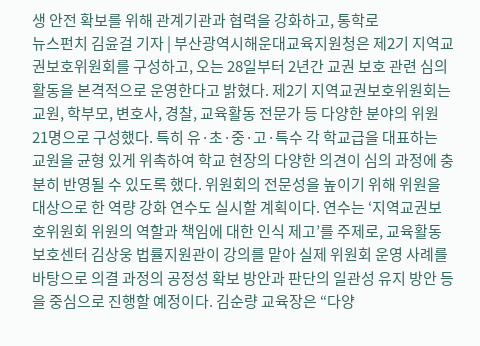생 안전 확보를 위해 관계기관과 협력을 강화하고, 통학로
뉴스펀치 김윤걸 기자 | 부산광역시해운대교육지원청은 제2기 지역교권보호위원회를 구성하고, 오는 28일부터 2년간 교권 보호 관련 심의활동을 본격적으로 운영한다고 밝혔다. 제2기 지역교권보호위원회는 교원, 학부모, 변호사, 경찰, 교육활동 전문가 등 다양한 분야의 위원 21명으로 구성했다. 특히 유·초·중·고·특수 각 학교급을 대표하는 교원을 균형 있게 위촉하여 학교 현장의 다양한 의견이 심의 과정에 충분히 반영될 수 있도록 했다. 위원회의 전문성을 높이기 위해 위원을 대상으로 한 역량 강화 연수도 실시할 계획이다. 연수는 ‘지역교권보호위원회 위원의 역할과 책임에 대한 인식 제고’를 주제로, 교육활동보호센터 김상웅 법률지원관이 강의를 맡아 실제 위원회 운영 사례를 바탕으로 의결 과정의 공정성 확보 방안과 판단의 일관성 유지 방안 등을 중심으로 진행할 예정이다. 김순량 교육장은 “다양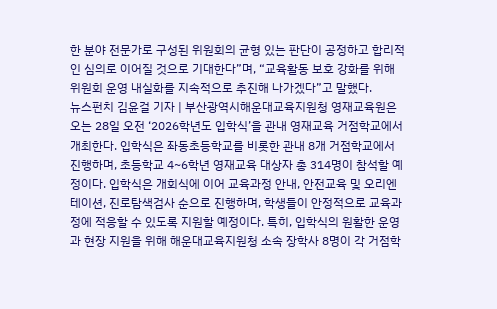한 분야 전문가로 구성된 위원회의 균형 있는 판단이 공정하고 합리적인 심의로 이어질 것으로 기대한다”며, “교육활동 보호 강화를 위해 위원회 운영 내실화를 지속적으로 추진해 나가겠다”고 말했다.
뉴스펀치 김윤걸 기자 | 부산광역시해운대교육지원청 영재교육원은 오는 28일 오전 ‘2026학년도 입학식’을 관내 영재교육 거점학교에서 개최한다. 입학식은 좌동초등학교를 비롯한 관내 8개 거점학교에서 진행하며, 초등학교 4~6학년 영재교육 대상자 총 314명이 참석할 예정이다. 입학식은 개회식에 이어 교육과정 안내, 안전교육 및 오리엔테이션, 진로탐색검사 순으로 진행하며, 학생들이 안정적으로 교육과정에 적응할 수 있도록 지원할 예정이다. 특히, 입학식의 원활한 운영과 현장 지원을 위해 해운대교육지원청 소속 장학사 8명이 각 거점학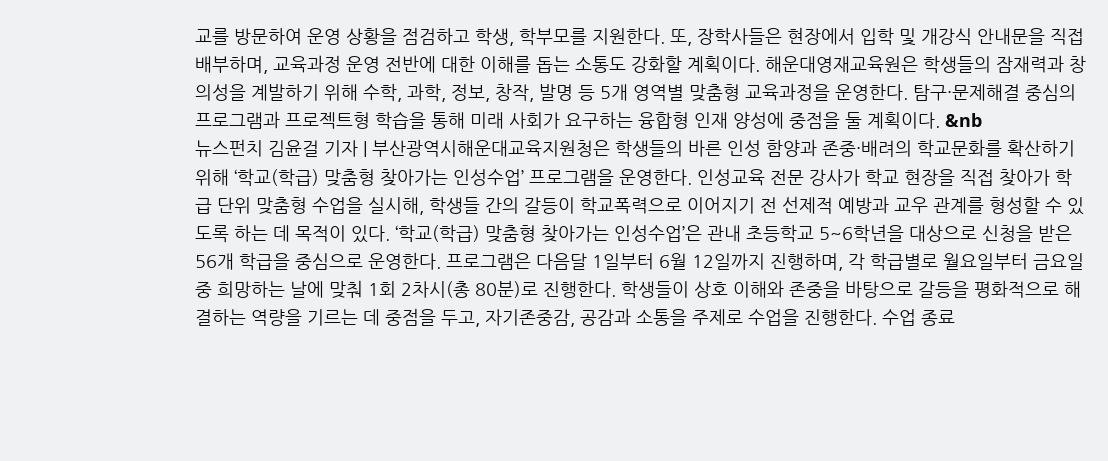교를 방문하여 운영 상황을 점검하고 학생, 학부모를 지원한다. 또, 장학사들은 현장에서 입학 및 개강식 안내문을 직접 배부하며, 교육과정 운영 전반에 대한 이해를 돕는 소통도 강화할 계획이다. 해운대영재교육원은 학생들의 잠재력과 창의성을 계발하기 위해 수학, 과학, 정보, 창작, 발명 등 5개 영역별 맞춤형 교육과정을 운영한다. 탐구·문제해결 중심의 프로그램과 프로젝트형 학습을 통해 미래 사회가 요구하는 융합형 인재 양성에 중점을 둘 계획이다. &nb
뉴스펀치 김윤걸 기자 | 부산광역시해운대교육지원청은 학생들의 바른 인성 함양과 존중·배려의 학교문화를 확산하기 위해 ‘학교(학급) 맞춤형 찾아가는 인성수업’ 프로그램을 운영한다. 인성교육 전문 강사가 학교 현장을 직접 찾아가 학급 단위 맞춤형 수업을 실시해, 학생들 간의 갈등이 학교폭력으로 이어지기 전 선제적 예방과 교우 관계를 형성할 수 있도록 하는 데 목적이 있다. ‘학교(학급) 맞춤형 찾아가는 인성수업’은 관내 초등학교 5~6학년을 대상으로 신청을 받은 56개 학급을 중심으로 운영한다. 프로그램은 다음달 1일부터 6월 12일까지 진행하며, 각 학급별로 월요일부터 금요일 중 희망하는 날에 맞춰 1회 2차시(총 80분)로 진행한다. 학생들이 상호 이해와 존중을 바탕으로 갈등을 평화적으로 해결하는 역량을 기르는 데 중점을 두고, 자기존중감, 공감과 소통을 주제로 수업을 진행한다. 수업 종료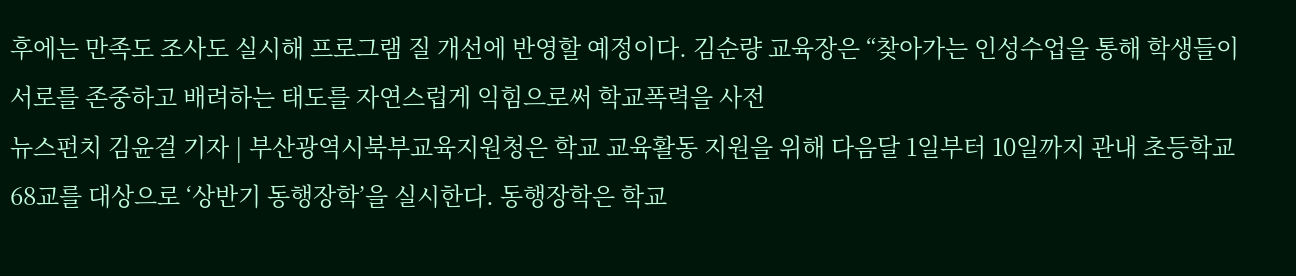후에는 만족도 조사도 실시해 프로그램 질 개선에 반영할 예정이다. 김순량 교육장은 “찾아가는 인성수업을 통해 학생들이 서로를 존중하고 배려하는 태도를 자연스럽게 익힘으로써 학교폭력을 사전
뉴스펀치 김윤걸 기자 | 부산광역시북부교육지원청은 학교 교육활동 지원을 위해 다음달 1일부터 10일까지 관내 초등학교 68교를 대상으로 ‘상반기 동행장학’을 실시한다. 동행장학은 학교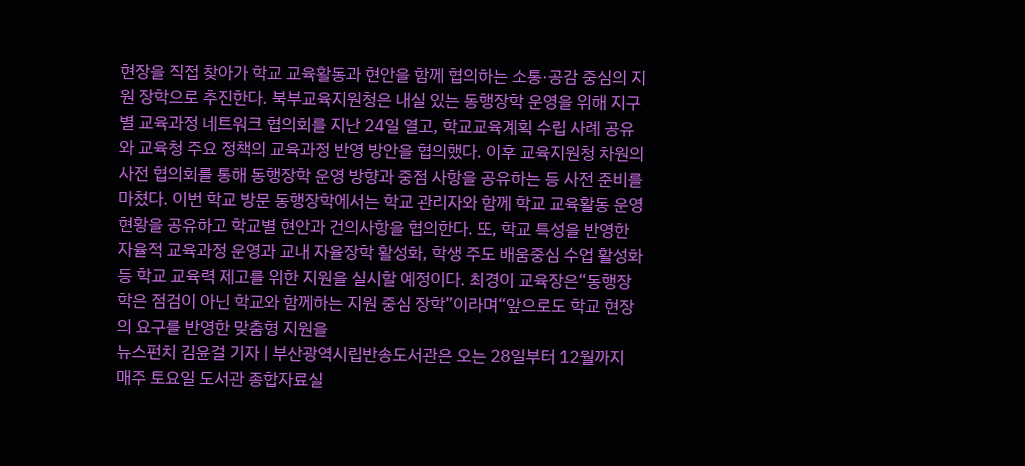현장을 직접 찾아가 학교 교육활동과 현안을 함께 협의하는 소통·공감 중심의 지원 장학으로 추진한다. 북부교육지원청은 내실 있는 동행장학 운영을 위해 지구별 교육과정 네트워크 협의회를 지난 24일 열고, 학교교육계획 수립 사례 공유와 교육청 주요 정책의 교육과정 반영 방안을 협의했다. 이후 교육지원청 차원의 사전 협의회를 통해 동행장학 운영 방향과 중점 사항을 공유하는 등 사전 준비를 마쳤다. 이번 학교 방문 동행장학에서는 학교 관리자와 함께 학교 교육활동 운영 현황을 공유하고 학교별 현안과 건의사항을 협의한다. 또, 학교 특성을 반영한 자율적 교육과정 운영과 교내 자율장학 활성화, 학생 주도 배움중심 수업 활성화 등 학교 교육력 제고를 위한 지원을 실시할 예정이다. 최경이 교육장은“동행장학은 점검이 아닌 학교와 함께하는 지원 중심 장학”이라며“앞으로도 학교 현장의 요구를 반영한 맞춤형 지원을
뉴스펀치 김윤걸 기자 | 부산광역시립반송도서관은 오는 28일부터 12월까지 매주 토요일 도서관 종합자료실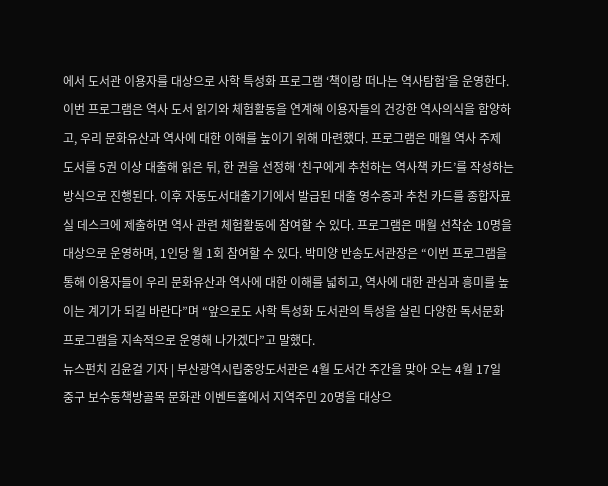에서 도서관 이용자를 대상으로 사학 특성화 프로그램 ‘책이랑 떠나는 역사탐험’을 운영한다. 이번 프로그램은 역사 도서 읽기와 체험활동을 연계해 이용자들의 건강한 역사의식을 함양하고, 우리 문화유산과 역사에 대한 이해를 높이기 위해 마련했다. 프로그램은 매월 역사 주제 도서를 5권 이상 대출해 읽은 뒤, 한 권을 선정해 ‘친구에게 추천하는 역사책 카드’를 작성하는 방식으로 진행된다. 이후 자동도서대출기기에서 발급된 대출 영수증과 추천 카드를 종합자료실 데스크에 제출하면 역사 관련 체험활동에 참여할 수 있다. 프로그램은 매월 선착순 10명을 대상으로 운영하며, 1인당 월 1회 참여할 수 있다. 박미양 반송도서관장은 “이번 프로그램을 통해 이용자들이 우리 문화유산과 역사에 대한 이해를 넓히고, 역사에 대한 관심과 흥미를 높이는 계기가 되길 바란다”며 “앞으로도 사학 특성화 도서관의 특성을 살린 다양한 독서문화 프로그램을 지속적으로 운영해 나가겠다”고 말했다.
뉴스펀치 김윤걸 기자 | 부산광역시립중앙도서관은 4월 도서간 주간을 맞아 오는 4월 17일 중구 보수동책방골목 문화관 이벤트홀에서 지역주민 20명을 대상으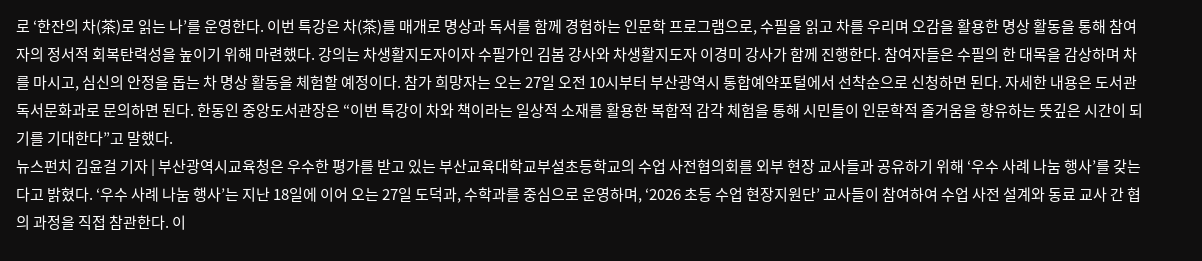로 ‘한잔의 차(茶)로 읽는 나’를 운영한다. 이번 특강은 차(茶)를 매개로 명상과 독서를 함께 경험하는 인문학 프로그램으로, 수필을 읽고 차를 우리며 오감을 활용한 명상 활동을 통해 참여자의 정서적 회복탄력성을 높이기 위해 마련했다. 강의는 차생활지도자이자 수필가인 김봄 강사와 차생활지도자 이경미 강사가 함께 진행한다. 참여자들은 수필의 한 대목을 감상하며 차를 마시고, 심신의 안정을 돕는 차 명상 활동을 체험할 예정이다. 참가 희망자는 오는 27일 오전 10시부터 부산광역시 통합예약포털에서 선착순으로 신청하면 된다. 자세한 내용은 도서관 독서문화과로 문의하면 된다. 한동인 중앙도서관장은 “이번 특강이 차와 책이라는 일상적 소재를 활용한 복합적 감각 체험을 통해 시민들이 인문학적 즐거움을 향유하는 뜻깊은 시간이 되기를 기대한다”고 말했다.
뉴스펀치 김윤걸 기자 | 부산광역시교육청은 우수한 평가를 받고 있는 부산교육대학교부설초등학교의 수업 사전협의회를 외부 현장 교사들과 공유하기 위해 ‘우수 사례 나눔 행사’를 갖는다고 밝혔다. ‘우수 사례 나눔 행사’는 지난 18일에 이어 오는 27일 도덕과, 수학과를 중심으로 운영하며, ‘2026 초등 수업 현장지원단’ 교사들이 참여하여 수업 사전 설계와 동료 교사 간 협의 과정을 직접 참관한다. 이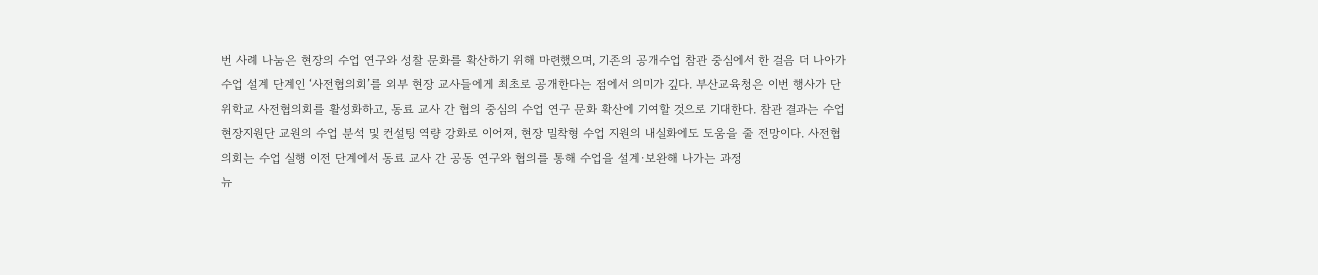번 사례 나눔은 현장의 수업 연구와 성찰 문화를 확산하기 위해 마련했으며, 기존의 공개수업 참관 중심에서 한 걸음 더 나아가 수업 설계 단계인 ‘사전협의회’를 외부 현장 교사들에게 최초로 공개한다는 점에서 의미가 깊다. 부산교육청은 이번 행사가 단위학교 사전협의회를 활성화하고, 동료 교사 간 협의 중심의 수업 연구 문화 확산에 기여할 것으로 기대한다. 참관 결과는 수업 현장지원단 교원의 수업 분석 및 컨설팅 역량 강화로 이어져, 현장 밀착형 수업 지원의 내실화에도 도움을 줄 전망이다. 사전협의회는 수업 실행 이전 단계에서 동료 교사 간 공동 연구와 협의를 통해 수업을 설계·보완해 나가는 과정
뉴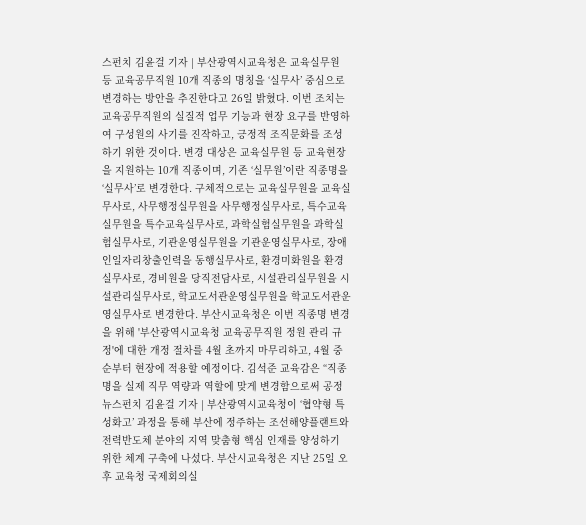스펀치 김윤걸 기자 | 부산광역시교육청은 교육실무원 등 교육공무직원 10개 직종의 명칭을 ‘실무사’ 중심으로 변경하는 방안을 추진한다고 26일 밝혔다. 이번 조치는 교육공무직원의 실질적 업무 기능과 현장 요구를 반영하여 구성원의 사기를 진작하고, 긍정적 조직문화를 조성하기 위한 것이다. 변경 대상은 교육실무원 등 교육현장을 지원하는 10개 직종이며, 기존 ‘실무원’이란 직종명을 ‘실무사’로 변경한다. 구체적으로는 교육실무원을 교육실무사로, 사무행정실무원을 사무행정실무사로, 특수교육실무원을 특수교육실무사로, 과학실험실무원을 과학실험실무사로, 기관운영실무원을 기관운영실무사로, 장애인일자리창출인력을 동행실무사로, 환경미화원을 환경실무사로, 경비원을 당직전담사로, 시설관리실무원을 시설관리실무사로, 학교도서관운영실무원을 학교도서관운영실무사로 변경한다. 부산시교육청은 이번 직종명 변경을 위해 '부산광역시교육청 교육공무직원 정원 관리 규정'에 대한 개정 절차를 4월 초까지 마무리하고, 4월 중순부터 현장에 적용할 예정이다. 김석준 교육감은 “직종명을 실제 직무 역량과 역할에 맞게 변경함으로써 공정
뉴스펀치 김윤걸 기자 | 부산광역시교육청이 ‘협약형 특성화고’ 과정을 통해 부산에 정주하는 조선해양플랜트와 전력반도체 분야의 지역 맞춤형 핵심 인재를 양성하기 위한 체계 구축에 나섰다. 부산시교육청은 지난 25일 오후 교육청 국제회의실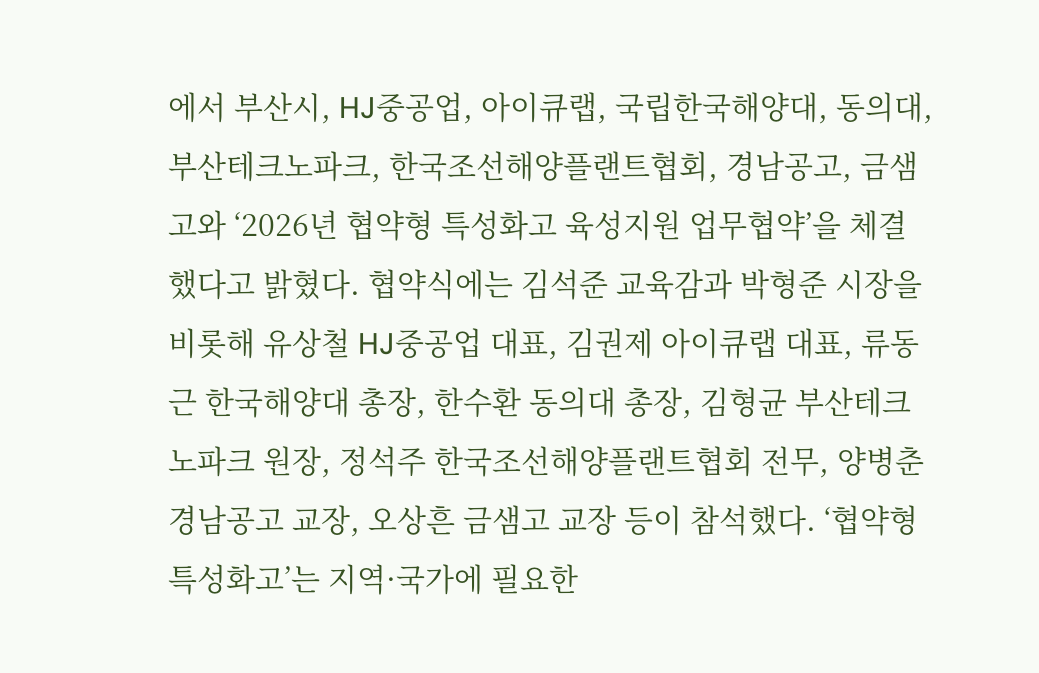에서 부산시, HJ중공업, 아이큐랩, 국립한국해양대, 동의대, 부산테크노파크, 한국조선해양플랜트협회, 경남공고, 금샘고와 ‘2026년 협약형 특성화고 육성지원 업무협약’을 체결했다고 밝혔다. 협약식에는 김석준 교육감과 박형준 시장을 비롯해 유상철 HJ중공업 대표, 김권제 아이큐랩 대표, 류동근 한국해양대 총장, 한수환 동의대 총장, 김형균 부산테크노파크 원장, 정석주 한국조선해양플랜트협회 전무, 양병춘 경남공고 교장, 오상흔 금샘고 교장 등이 참석했다. ‘협약형 특성화고’는 지역·국가에 필요한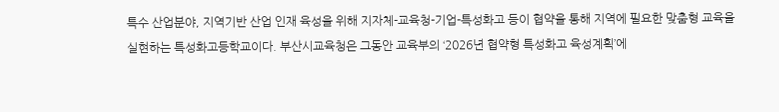특수 산업분야, 지역기반 산업 인재 육성을 위해 지자체-교육청-기업-특성화고 등이 협약을 통해 지역에 필요한 맞춤형 교육을 실현하는 특성화고등학교이다. 부산시교육청은 그동안 교육부의 ‘2026년 협약형 특성화고 육성계획’에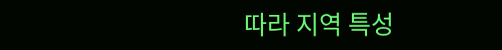따라 지역 특성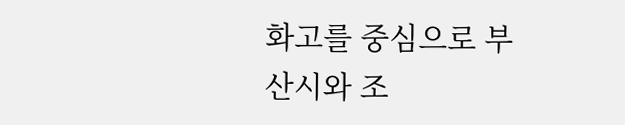화고를 중심으로 부산시와 조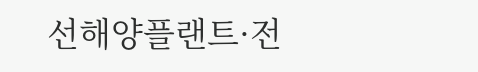선해양플랜트·전